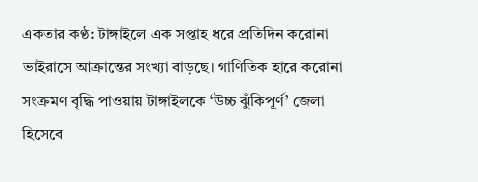একতার কণ্ঠ: টাঙ্গাইলে এক সপ্তাহ ধরে প্রতিদিন করোনা ভাইরাসে আক্রান্তের সংখ্যা বাড়ছে। গাণিতিক হারে করোনা সংক্রমণ বৃদ্ধি পাওয়ায় টাঙ্গাইলকে ‘উচ্চ ঝুঁকিপূর্ণ’ জেলা হিসেবে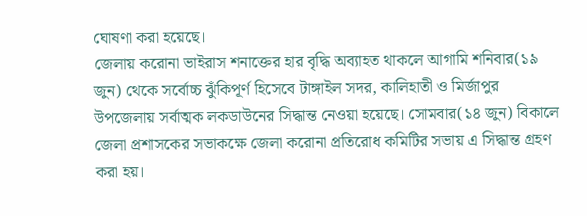ঘোষণা করা হয়েছে।
জেলায় করোনা ভাইরাস শনাক্তের হার বৃদ্ধি অব্যাহত থাকলে আগামি শনিবার(১৯ জুন) থেকে সর্বোচ্চ ঝুঁকিপূর্ণ হিসেবে টাঙ্গাইল সদর, কালিহাতী ও মির্জাপুর উপজেলায় সর্বাত্মক লকডাউনের সিদ্ধান্ত নেওয়া হয়েছে। সোমবার(১৪ জুন) বিকালে জেলা প্রশাসকের সভাকক্ষে জেলা করোনা প্রতিরোধ কমিটির সভায় এ সিদ্ধান্ত গ্রহণ করা হয়।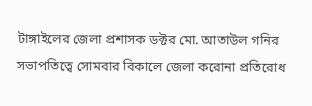টাঙ্গাইলের জেলা প্রশাসক ডক্টর মো. আতাউল গনির সভাপতিত্বে সোমবার বিকালে জেলা করোনা প্রতিরোধ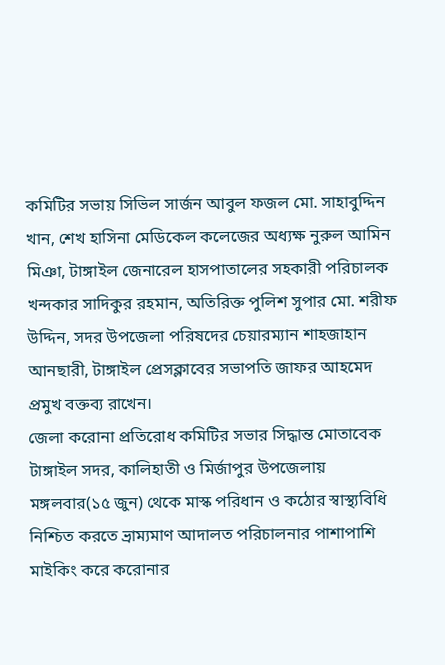কমিটির সভায় সিভিল সার্জন আবুল ফজল মো. সাহাবুদ্দিন খান, শেখ হাসিনা মেডিকেল কলেজের অধ্যক্ষ নুরুল আমিন মিঞা, টাঙ্গাইল জেনারেল হাসপাতালের সহকারী পরিচালক খন্দকার সাদিকুর রহমান, অতিরিক্ত পুলিশ সুপার মো. শরীফ উদ্দিন, সদর উপজেলা পরিষদের চেয়ারম্যান শাহজাহান আনছারী, টাঙ্গাইল প্রেসক্লাবের সভাপতি জাফর আহমেদ প্রমুখ বক্তব্য রাখেন।
জেলা করোনা প্রতিরোধ কমিটির সভার সিদ্ধান্ত মোতাবেক টাঙ্গাইল সদর, কালিহাতী ও মির্জাপুর উপজেলায় মঙ্গলবার(১৫ জুন) থেকে মাস্ক পরিধান ও কঠোর স্বাস্থ্যবিধি নিশ্চিত করতে ভ্রাম্যমাণ আদালত পরিচালনার পাশাপাশি মাইকিং করে করোনার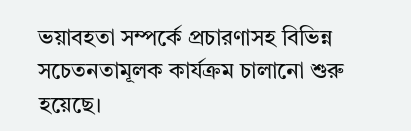ভয়াবহতা সম্পর্কে প্রচারণাসহ বিভিন্ন সচেতনতামূলক কার্যক্রম চালানো শুরু হয়েছে।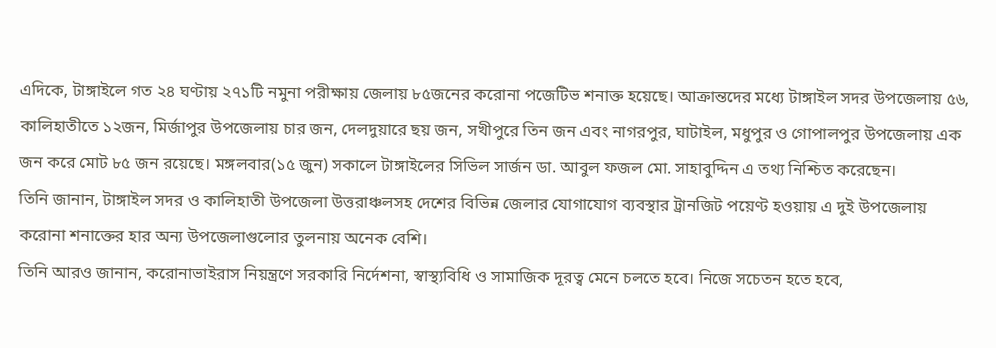এদিকে, টাঙ্গাইলে গত ২৪ ঘণ্টায় ২৭১টি নমুনা পরীক্ষায় জেলায় ৮৫জনের করোনা পজেটিভ শনাক্ত হয়েছে। আক্রান্তদের মধ্যে টাঙ্গাইল সদর উপজেলায় ৫৬, কালিহাতীতে ১২জন, মির্জাপুর উপজেলায় চার জন, দেলদুয়ারে ছয় জন, সখীপুরে তিন জন এবং নাগরপুর, ঘাটাইল, মধুপুর ও গোপালপুর উপজেলায় এক জন করে মোট ৮৫ জন রয়েছে। মঙ্গলবার(১৫ জুন) সকালে টাঙ্গাইলের সিভিল সার্জন ডা. আবুল ফজল মো. সাহাবুদ্দিন এ তথ্য নিশ্চিত করেছেন।
তিনি জানান, টাঙ্গাইল সদর ও কালিহাতী উপজেলা উত্তরাঞ্চলসহ দেশের বিভিন্ন জেলার যোগাযোগ ব্যবস্থার ট্রানজিট পয়েণ্ট হওয়ায় এ দুই উপজেলায় করোনা শনাক্তের হার অন্য উপজেলাগুলোর তুলনায় অনেক বেশি।
তিনি আরও জানান, করোনাভাইরাস নিয়ন্ত্রণে সরকারি নির্দেশনা, স্বাস্থ্যবিধি ও সামাজিক দূরত্ব মেনে চলতে হবে। নিজে সচেতন হতে হবে,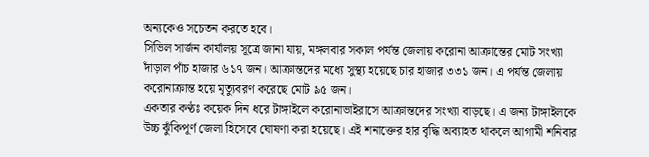অন্যকেও সচেতন করতে হবে।
সিভিল সার্জন কার্যালয় সূত্রে জানা যায়, মঙ্গলবার সকাল পর্যন্ত জেলায় করোনা আক্রান্তের মোট সংখ্যা দাঁড়াল পাঁচ হাজার ৬১৭ জন। আক্রান্তদের মধ্যে সুস্থ্য হয়েছে চার হাজার ৩৩১ জন। এ পর্যন্ত জেলায় করোনাক্রান্ত হয়ে মৃত্যুবরণ করেছে মোট ৯৫ জন।
একতার কণ্ঠঃ কয়েক দিন ধরে টাঙ্গাইলে করোনাভাইরাসে আক্রান্তদের সংখ্যা বাড়ছে। এ জন্য টাঙ্গাইলকে উচ্চ ঝুঁকিপূর্ণ জেলা হিসেবে ঘোষণা করা হয়েছে। এই শনাক্তের হার বৃদ্ধি অব্যাহত থাকলে আগামী শনিবার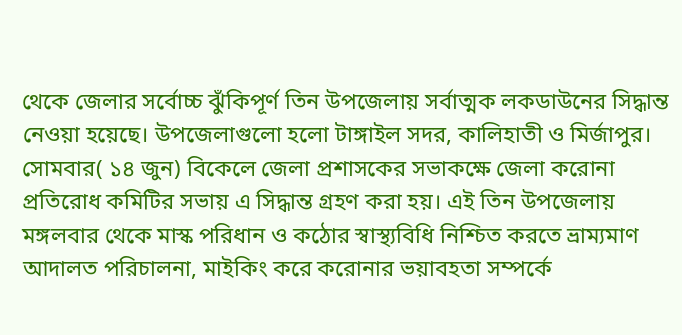থেকে জেলার সর্বোচ্চ ঝুঁকিপূর্ণ তিন উপজেলায় সর্বাত্মক লকডাউনের সিদ্ধান্ত নেওয়া হয়েছে। উপজেলাগুলো হলো টাঙ্গাইল সদর, কালিহাতী ও মির্জাপুর।
সোমবার( ১৪ জুন) বিকেলে জেলা প্রশাসকের সভাকক্ষে জেলা করোনা প্রতিরোধ কমিটির সভায় এ সিদ্ধান্ত গ্রহণ করা হয়। এই তিন উপজেলায় মঙ্গলবার থেকে মাস্ক পরিধান ও কঠোর স্বাস্থ্যবিধি নিশ্চিত করতে ভ্রাম্যমাণ আদালত পরিচালনা, মাইকিং করে করোনার ভয়াবহতা সম্পর্কে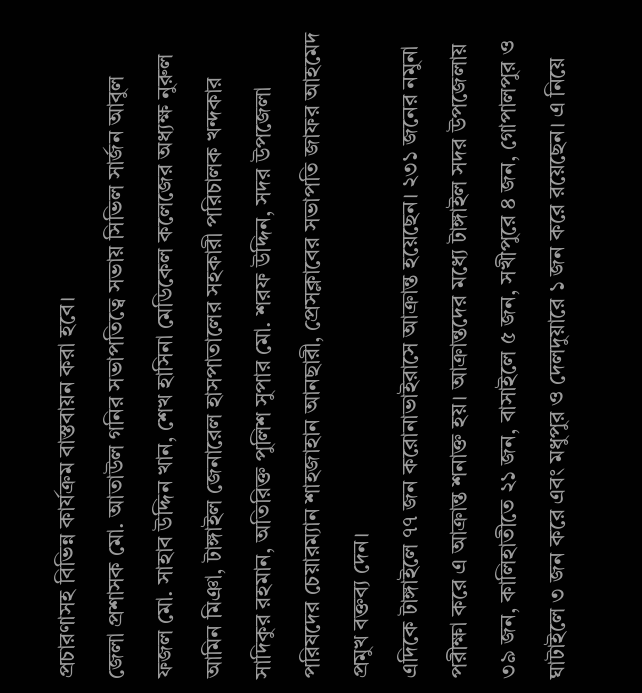প্রচারণাসহ বিভিন্ন কার্যক্রম বাস্তবায়ন করা হবে।
জেলা প্রশাসক মো. আতাউল গনির সভাপতিত্বে সভায় সিভিল সার্জন আবুল ফজল মো. সাহাব উদ্দিন খান, শেখ হাসিনা মেডিকেল কলেজের অধ্যক্ষ নুরুল আমিন মিঞা, টাঙ্গাইল জেনারেল হাসপাতালের সহকারী পরিচালক খন্দকার সাদিকুর রহমান, অতিরিক্ত পুলিশ সুপার মো. শরফ উদ্দিন, সদর উপজেলা পরিষদের চেয়ারম্যান শাহজাহান আনছারী, প্রেসক্লাবের সভাপতি জাফর আহমেদ প্রমুখ বক্তব্য দেন।
এদিকে টাঙ্গাইলে ৭৭ জন করোনাভাইরাসে আক্রান্ত হয়েছেন। ২৩১ জনের নমুনা পরীক্ষা করে এ আক্রান্ত শনাক্ত হয়। আক্রান্তদের মধ্যে টাঙ্গাইল সদর উপজেলায় ৩৯ জন, কালিহাতীতে ২১ জন, বাসাইলে ৫ জন, সখীপুরে ৪ জন, গোপালপুর ও ঘাটাইলে ৩ জন করে এবং মধুপুর ও দেলদুয়ারে ১ জন করে রয়েছেন। এ নিয়ে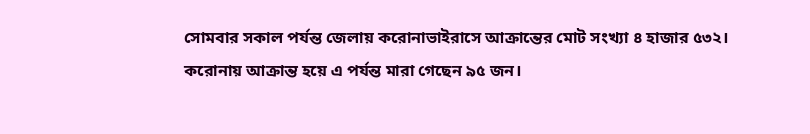সোমবার সকাল পর্যন্ত জেলায় করোনাভাইরাসে আক্রান্তের মোট সংখ্যা ৪ হাজার ৫৩২। করোনায় আক্রান্ত হয়ে এ পর্যন্ত মারা গেছেন ৯৫ জন।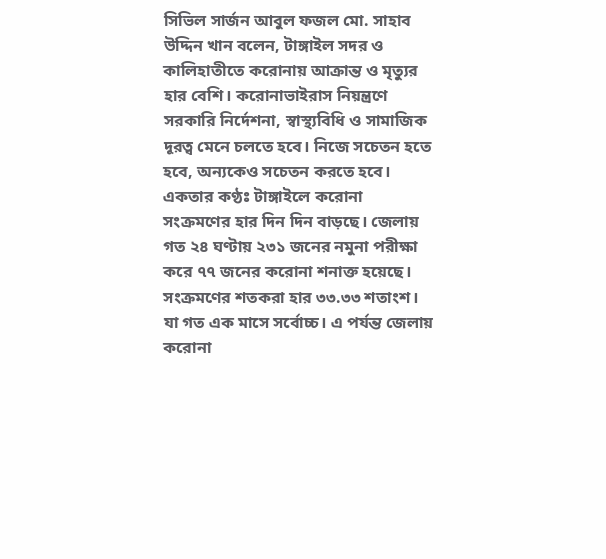সিভিল সার্জন আবুল ফজল মো. সাহাব উদ্দিন খান বলেন, টাঙ্গাইল সদর ও কালিহাতীতে করোনায় আক্রান্ত ও মৃত্যুর হার বেশি। করোনাভাইরাস নিয়ন্ত্রণে সরকারি নির্দেশনা, স্বাস্থ্যবিধি ও সামাজিক দূরত্ব মেনে চলতে হবে। নিজে সচেতন হতে হবে, অন্যকেও সচেতন করতে হবে।
একতার কণ্ঠঃ টাঙ্গাইলে করোনা সংক্রমণের হার দিন দিন বাড়ছে। জেলায় গত ২৪ ঘণ্টায় ২৩১ জনের নমুনা পরীক্ষা করে ৭৭ জনের করোনা শনাক্ত হয়েছে। সংক্রমণের শতকরা হার ৩৩.৩৩ শতাংশ। যা গত এক মাসে সর্বোচ্চ। এ পর্যন্ত জেলায় করোনা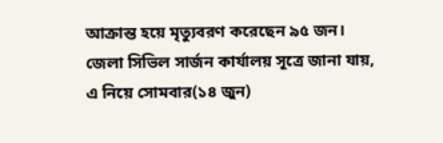আক্রান্ত হয়ে মৃত্যুবরণ করেছেন ৯৫ জন।
জেলা সিভিল সার্জন কার্যালয় সূত্রে জানা যায়, এ নিয়ে সোমবার(১৪ জুন)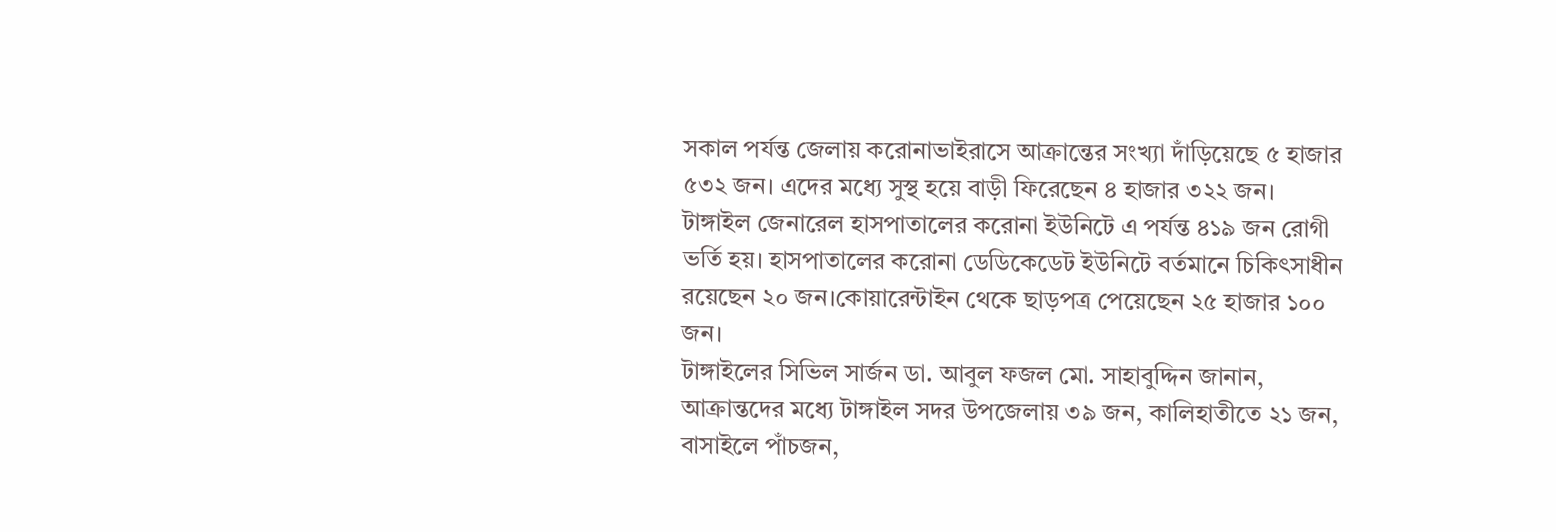সকাল পর্যন্ত জেলায় করোনাভাইরাসে আক্রান্তের সংখ্যা দাঁড়িয়েছে ৫ হাজার ৫৩২ জন। এদের মধ্যে সুস্থ হয়ে বাড়ী ফিরেছেন ৪ হাজার ৩২২ জন।
টাঙ্গাইল জেনারেল হাসপাতালের করোনা ইউনিটে এ পর্যন্ত ৪১৯ জন রোগী ভর্তি হয়। হাসপাতালের করোনা ডেডিকেডেট ইউনিটে বর্তমানে চিকিৎসাধীন রয়েছেন ২০ জন।কোয়ারেন্টাইন থেকে ছাড়পত্র পেয়েছেন ২৫ হাজার ১০০ জন।
টাঙ্গাইলের সিভিল সার্জন ডা. আবুল ফজল মো. সাহাবুদ্দিন জানান, আক্রান্তদের মধ্যে টাঙ্গাইল সদর উপজেলায় ৩৯ জন, কালিহাতীতে ২১ জন, বাসাইলে পাঁচজন,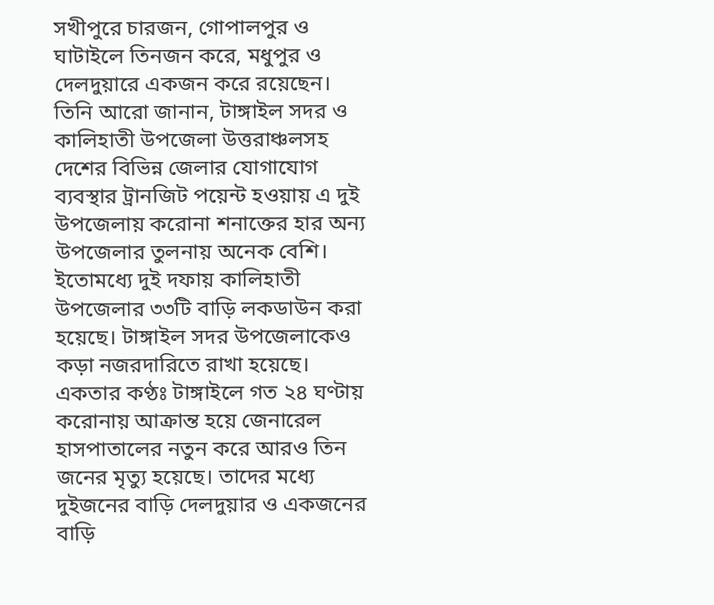সখীপুরে চারজন, গোপালপুর ও ঘাটাইলে তিনজন করে, মধুপুর ও দেলদুয়ারে একজন করে রয়েছেন।
তিনি আরো জানান, টাঙ্গাইল সদর ও কালিহাতী উপজেলা উত্তরাঞ্চলসহ দেশের বিভিন্ন জেলার যোগাযোগ ব্যবস্থার ট্রানজিট পয়েন্ট হওয়ায় এ দুই উপজেলায় করোনা শনাক্তের হার অন্য উপজেলার তুলনায় অনেক বেশি। ইতোমধ্যে দুই দফায় কালিহাতী উপজেলার ৩৩টি বাড়ি লকডাউন করা হয়েছে। টাঙ্গাইল সদর উপজেলাকেও কড়া নজরদারিতে রাখা হয়েছে।
একতার কণ্ঠঃ টাঙ্গাইলে গত ২৪ ঘণ্টায় করোনায় আক্রান্ত হয়ে জেনারেল হাসপাতালের নতুন করে আরও তিন জনের মৃত্যু হয়েছে। তাদের মধ্যে দুইজনের বাড়ি দেলদুয়ার ও একজনের বাড়ি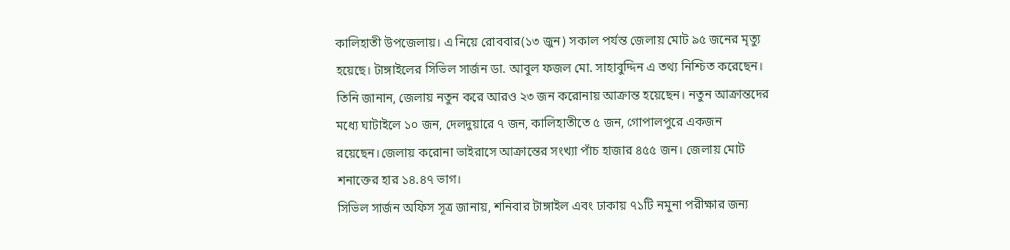কালিহাতী উপজেলায়। এ নিয়ে রোববার(১৩ জুন) সকাল পর্যন্ত জেলায় মোট ৯৫ জনের মৃত্যু হয়েছে। টাঙ্গাইলের সিভিল সার্জন ডা. আবুল ফজল মো. সাহাবুদ্দিন এ তথ্য নিশ্চিত করেছেন।
তিনি জানান, জেলায় নতুন করে আরও ২৩ জন করোনায় আক্রান্ত হয়েছেন। নতুন আক্রান্তদের মধ্যে ঘাটাইলে ১০ জন, দেলদুয়ারে ৭ জন, কালিহাতীতে ৫ জন, গোপালপুরে একজন রয়েছেন।জেলায় করোনা ভাইরাসে আক্রান্তের সংখ্যা পাঁচ হাজার ৪৫৫ জন। জেলায় মোট শনাক্তের হার ১৪.৪৭ ভাগ।
সিভিল সার্জন অফিস সূত্র জানায়, শনিবার টাঙ্গাইল এবং ঢাকায় ৭১টি নমুনা পরীক্ষার জন্য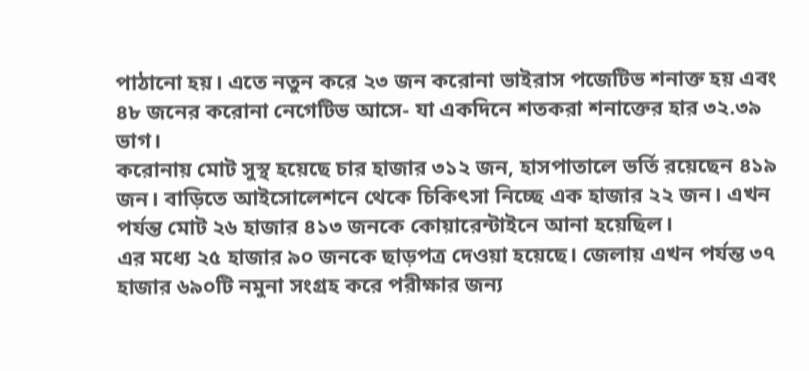পাঠানো হয়। এতে নতুন করে ২৩ জন করোনা ভাইরাস পজেটিভ শনাক্ত হয় এবং ৪৮ জনের করোনা নেগেটিভ আসে- যা একদিনে শতকরা শনাক্তের হার ৩২.৩৯ ভাগ।
করোনায় মোট সুস্থ হয়েছে চার হাজার ৩১২ জন, হাসপাতালে ভর্তি রয়েছেন ৪১৯ জন। বাড়িতে আইসোলেশনে থেকে চিকিৎসা নিচ্ছে এক হাজার ২২ জন। এখন পর্যন্ত মোট ২৬ হাজার ৪১৩ জনকে কোয়ারেন্টাইনে আনা হয়েছিল।
এর মধ্যে ২৫ হাজার ৯০ জনকে ছাড়পত্র দেওয়া হয়েছে। জেলায় এখন পর্যন্ত ৩৭ হাজার ৬৯০টি নমুনা সংগ্রহ করে পরীক্ষার জন্য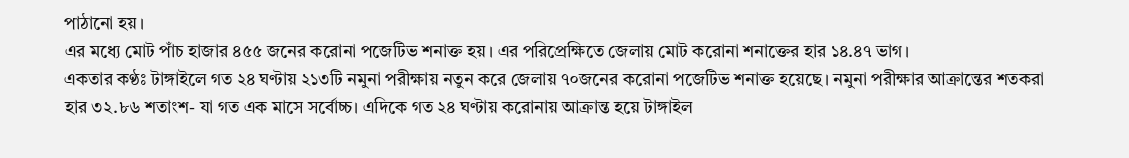পাঠানো হয়।
এর মধ্যে মোট পাঁচ হাজার ৪৫৫ জনের করোনা পজেটিভ শনাক্ত হয়। এর পরিপ্রেক্ষিতে জেলায় মোট করোনা শনাক্তের হার ১৪.৪৭ ভাগ।
একতার কণ্ঠঃ টাঙ্গাইলে গত ২৪ ঘণ্টায় ২১৩টি নমুনা পরীক্ষায় নতুন করে জেলায় ৭০জনের করোনা পজেটিভ শনাক্ত হয়েছে। নমুনা পরীক্ষার আক্রান্তের শতকরা হার ৩২.৮৬ শতাংশ- যা গত এক মাসে সর্বোচ্চ। এদিকে গত ২৪ ঘণ্টায় করোনায় আক্রান্ত হয়ে টাঙ্গাইল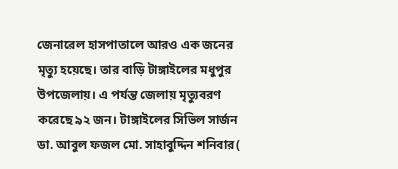জেনারেল হাসপাতালে আরও এক জনের মৃত্যু হয়েছে। তার বাড়ি টাঙ্গাইলের মধুপুর উপজেলায়। এ পর্যন্ত জেলায় মৃত্যুবরণ করেছে ৯২ জন। টাঙ্গাইলের সিভিল সার্জন ডা. আবুল ফজল মো. সাহাবুদ্দিন শনিবার(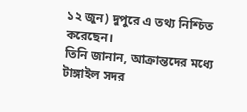১২ জুন) দুপুরে এ তথ্য নিশ্চিত করেছেন।
তিনি জানান, আক্রান্তদের মধ্যে টাঙ্গাইল সদর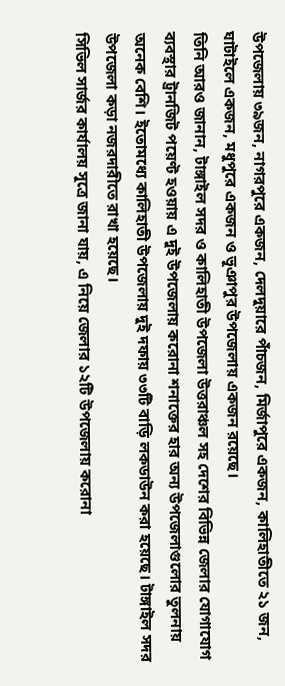উপজেলায় ৩৯জন, নাগরপুরে একজন, দেলদুয়ারে পাঁচজন, মির্জাপুরে একজন, কালিহাতীতে ২১ জন, ঘাটাইলে একজন, মধুপুরে একজন ও ভূঞাপুর উপজেলায় একজন রয়েছে।
তিনি আরও জানান, টাঙ্গাইল সদর ও কালিহাতী উপজেলা উত্তরাঞ্চল সহ দেশের বিভিন্ন জেলার যোগাযোগ ব্যবস্থার ট্রানজিট পয়েণ্ট হওয়ায় এ দুই উপজেলায় করোনা শনাক্তের হার অন্য উপজেলাগুলোর তুলনায় অনেক বেশি। ইতোমধ্যে কালিহাতী উপজেলায় দুই দফায় ৩৩টি বাড়ি লকডাউন করা হয়েছে। টাঙ্গাইল সদর উপজেলা কড়া নজরদারীতে রাখা হয়েছে।
সিভিল সার্জর কার্যালয় সূত্রে জানা যায়, এ নিয়ে জেলার ১২টি উপজেলায় করোনা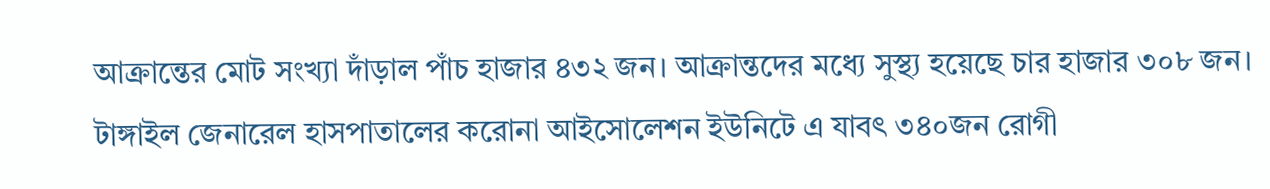আক্রান্তের মোট সংখ্যা দাঁড়াল পাঁচ হাজার ৪৩২ জন। আক্রান্তদের মধ্যে সুস্থ্য হয়েছে চার হাজার ৩০৮ জন। টাঙ্গাইল জেনারেল হাসপাতালের করোনা আইসোলেশন ইউনিটে এ যাবৎ ৩৪০জন রোগী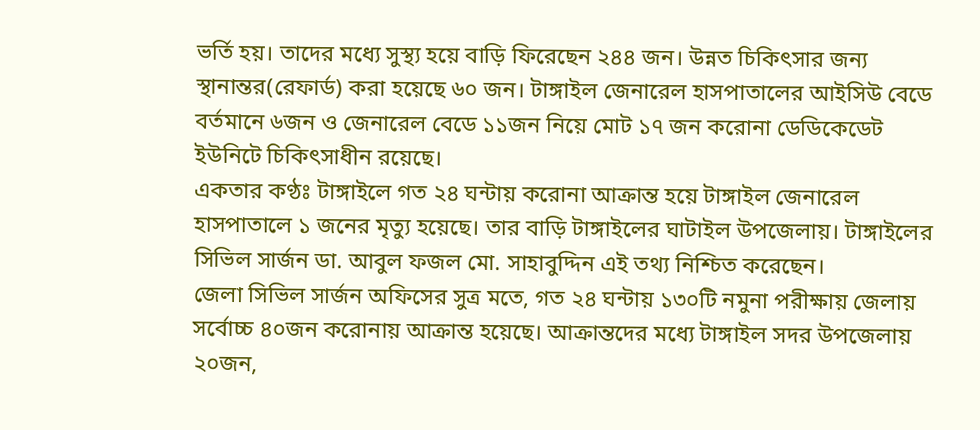ভর্তি হয়। তাদের মধ্যে সুস্থ্য হয়ে বাড়ি ফিরেছেন ২৪৪ জন। উন্নত চিকিৎসার জন্য স্থানান্তর(রেফার্ড) করা হয়েছে ৬০ জন। টাঙ্গাইল জেনারেল হাসপাতালের আইসিউ বেডে বর্তমানে ৬জন ও জেনারেল বেডে ১১জন নিয়ে মোট ১৭ জন করোনা ডেডিকেডেট ইউনিটে চিকিৎসাধীন রয়েছে।
একতার কণ্ঠঃ টাঙ্গাইলে গত ২৪ ঘন্টায় করোনা আক্রান্ত হয়ে টাঙ্গাইল জেনারেল হাসপাতালে ১ জনের মৃত্যু হয়েছে। তার বাড়ি টাঙ্গাইলের ঘাটাইল উপজেলায়। টাঙ্গাইলের সিভিল সার্জন ডা. আবুল ফজল মো. সাহাবুদ্দিন এই তথ্য নিশ্চিত করেছেন।
জেলা সিভিল সার্জন অফিসের সুত্র মতে, গত ২৪ ঘন্টায় ১৩০টি নমুনা পরীক্ষায় জেলায় সর্বোচ্চ ৪০জন করোনায় আক্রান্ত হয়েছে। আক্রান্তদের মধ্যে টাঙ্গাইল সদর উপজেলায় ২০জন,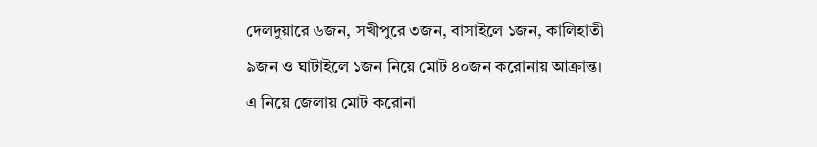দেলদুয়ারে ৬জন, সখীপুরে ৩জন, বাসাইলে ১জন, কালিহাতী ৯জন ও ঘাটাইলে ১জন নিয়ে মোট ৪০জন করোনায় আক্রান্ত।
এ নিয়ে জেলায় মোট করোনা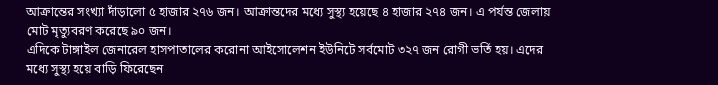আক্রান্তের সংখ্যা দাঁড়ালো ৫ হাজার ২৭৬ জন। আক্রান্তদের মধ্যে সুস্থ্য হয়েছে ৪ হাজার ২৭৪ জন। এ পর্যন্ত জেলায় মোট মৃত্যুবরণ করেছে ৯০ জন।
এদিকে টাঙ্গাইল জেনারেল হাসপাতালের করোনা আইসোলেশন ইউনিটে সর্বমোট ৩২৭ জন রোগী ভর্তি হয়। এদের মধ্যে সুস্থ্য হয়ে বাড়ি ফিরেছেন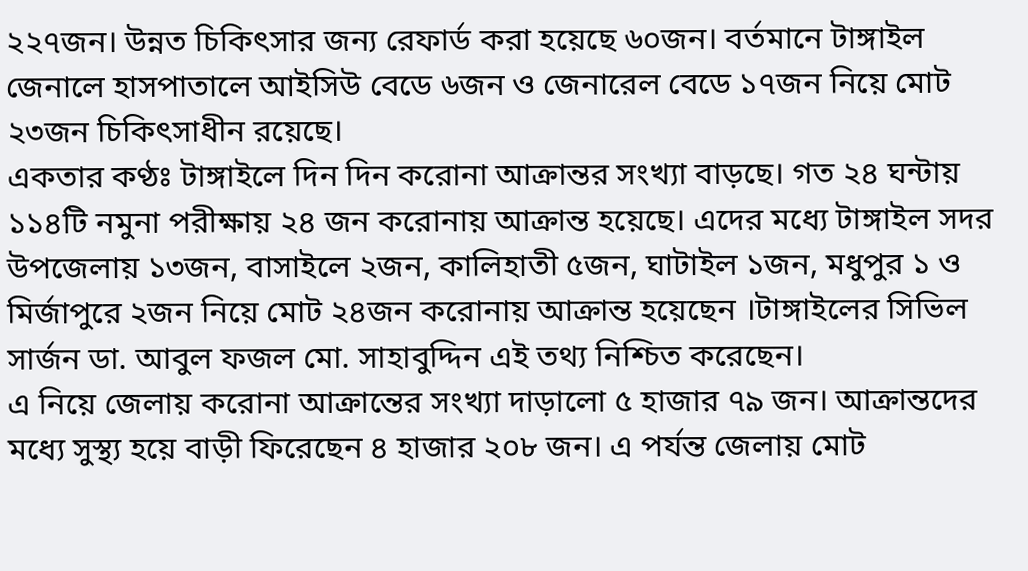২২৭জন। উন্নত চিকিৎসার জন্য রেফার্ড করা হয়েছে ৬০জন। বর্তমানে টাঙ্গাইল জেনালে হাসপাতালে আইসিউ বেডে ৬জন ও জেনারেল বেডে ১৭জন নিয়ে মোট ২৩জন চিকিৎসাধীন রয়েছে।
একতার কণ্ঠঃ টাঙ্গাইলে দিন দিন করোনা আক্রান্তর সংখ্যা বাড়ছে। গত ২৪ ঘন্টায় ১১৪টি নমুনা পরীক্ষায় ২৪ জন করোনায় আক্রান্ত হয়েছে। এদের মধ্যে টাঙ্গাইল সদর উপজেলায় ১৩জন, বাসাইলে ২জন, কালিহাতী ৫জন, ঘাটাইল ১জন, মধুপুর ১ ও মির্জাপুরে ২জন নিয়ে মোট ২৪জন করোনায় আক্রান্ত হয়েছেন ।টাঙ্গাইলের সিভিল সার্জন ডা. আবুল ফজল মো. সাহাবুদ্দিন এই তথ্য নিশ্চিত করেছেন।
এ নিয়ে জেলায় করোনা আক্রান্তের সংখ্যা দাড়ালো ৫ হাজার ৭৯ জন। আক্রান্তদের মধ্যে সুস্থ্য হয়ে বাড়ী ফিরেছেন ৪ হাজার ২০৮ জন। এ পর্যন্ত জেলায় মোট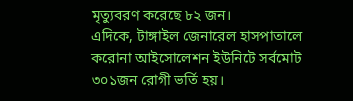মৃত্যুবরণ করেছে ৮২ জন।
এদিকে, টাঙ্গাইল জেনারেল হাসপাতালে করোনা আইসোলেশন ইউনিটে সর্বমোট ৩০১জন রোগী ভর্তি হয়।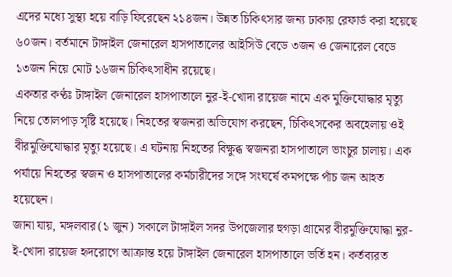এদের মধ্যে সুস্থ্য হয়ে বাড়ি ফিরেছেন ২১৪জন। উন্নত চিকিৎসার জন্য ঢাকায় রেফার্ড করা হয়েছে ৬০জন। বর্তমানে টাঙ্গাইল জেনারেল হাসপাতালের আইসিউ বেডে ৩জন ও জেনারেল বেডে ১৩জন নিয়ে মোট ১৬জন চিকিৎসাধীন রয়েছে।
একতার কণ্ঠঃ টাঙ্গাইল জেনারেল হাসপাতালে নুর-ই-খোদা রায়েজ নামে এক মুক্তিযোদ্ধার মৃত্যু নিয়ে তোলপাড় সৃষ্টি হয়েছে। নিহতের স্বজনরা অভিযোগ করছেন, চিকিৎসকের অবহেলায় ওই বীরমুক্তিযোদ্ধার মৃত্যু হয়েছে। এ ঘটনায় নিহতের বিক্ষুব্ধ স্বজনরা হাসপাতালে ভাংচুর চালায়। এক পর্যায়ে নিহতের স্বজন ও হাসপাতালের কর্মচারীদের সঙ্গে সংঘর্ষে কমপক্ষে পাঁচ জন আহত হয়েছেন।
জানা যায়, মঙ্গলবার(১ জুন) সকালে টাঙ্গাইল সদর উপজেলার হুগড়া গ্রামের বীরমুক্তিযোদ্ধা নুর-ই-খোদা রায়েজ হৃদরোগে আক্রান্ত হয়ে টাঙ্গাইল জেনারেল হাসপাতালে ভর্তি হন। কর্তব্যরত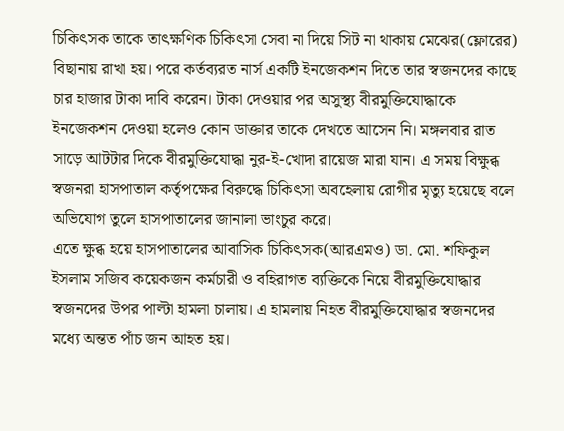চিকিৎসক তাকে তাৎক্ষণিক চিকিৎসা সেবা না দিয়ে সিট না থাকায় মেঝের(ফ্লোরের) বিছানায় রাখা হয়। পরে কর্তব্যরত নার্স একটি ইনজেকশন দিতে তার স্বজনদের কাছে চার হাজার টাকা দাবি করেন। টাকা দেওয়ার পর অসুস্থ্য বীরমুক্তিযোদ্ধাকে ইনজেকশন দেওয়া হলেও কোন ডাক্তার তাকে দেখতে আসেন নি। মঙ্গলবার রাত সাড়ে আটটার দিকে বীরমুক্তিযোদ্ধা নুর-ই-খোদা রায়েজ মারা যান। এ সময় বিক্ষুব্ধ স্বজনরা হাসপাতাল কর্তৃপক্ষের বিরুদ্ধে চিকিৎসা অবহেলায় রোগীর মৃত্যু হয়েছে বলে অভিযোগ তুলে হাসপাতালের জানালা ভাংচুর করে।
এতে ক্ষুব্ধ হয়ে হাসপাতালের আবাসিক চিকিৎসক(আরএমও) ডা. মো. শফিকুল ইসলাম সজিব কয়েকজন কর্মচারী ও বহিরাগত ব্যক্তিকে নিয়ে বীরমুক্তিযোদ্ধার স্বজনদের উপর পাল্টা হামলা চালায়। এ হামলায় নিহত বীরমুক্তিযোদ্ধার স্বজনদের মধ্যে অন্তত পাঁচ জন আহত হয়।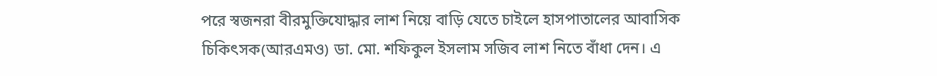পরে স্বজনরা বীরমুক্তিযোদ্ধার লাশ নিয়ে বাড়ি যেতে চাইলে হাসপাতালের আবাসিক চিকিৎসক(আরএমও) ডা. মো. শফিকুল ইসলাম সজিব লাশ নিতে বাঁধা দেন। এ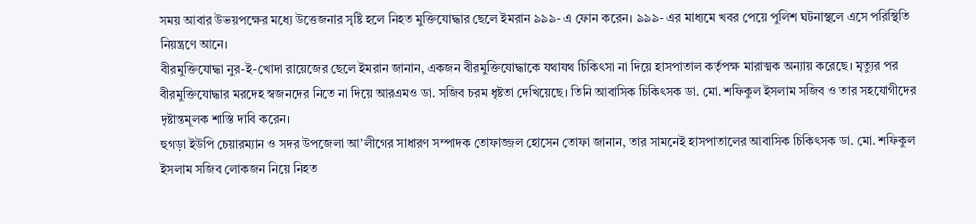সময় আবার উভয়পক্ষের মধ্যে উত্তেজনার সৃষ্টি হলে নিহত মুক্তিযোদ্ধার ছেলে ইমরান ৯৯৯- এ ফোন করেন। ৯৯৯- এর মাধ্যমে খবর পেয়ে পুলিশ ঘটনাস্থলে এসে পরিস্থিতি নিয়ন্ত্রণে আনে।
বীরমুক্তিযোদ্ধা নুর-ই-খোদা রায়েজের ছেলে ইমরান জানান, একজন বীরমুক্তিযোদ্ধাকে যথাযথ চিকিৎসা না দিয়ে হাসপাতাল কর্তৃপক্ষ মারাত্মক অন্যায় করেছে। মৃত্যুর পর বীরমুক্তিযোদ্ধার মরদেহ স্বজনদের নিতে না দিয়ে আরএমও ডা. সজিব চরম ধৃষ্টতা দেখিয়েছে। তিনি আবাসিক চিকিৎসক ডা. মো. শফিকুল ইসলাম সজিব ও তার সহযোগীদের দৃষ্টান্তমূলক শাস্তি দাবি করেন।
হুগড়া ইউপি চেয়ারম্যান ও সদর উপজেলা আ’লীগের সাধারণ সম্পাদক তোফাজ্জল হোসেন তোফা জানান, তার সামনেই হাসপাতালের আবাসিক চিকিৎসক ডা. মো. শফিকুল ইসলাম সজিব লোকজন নিয়ে নিহত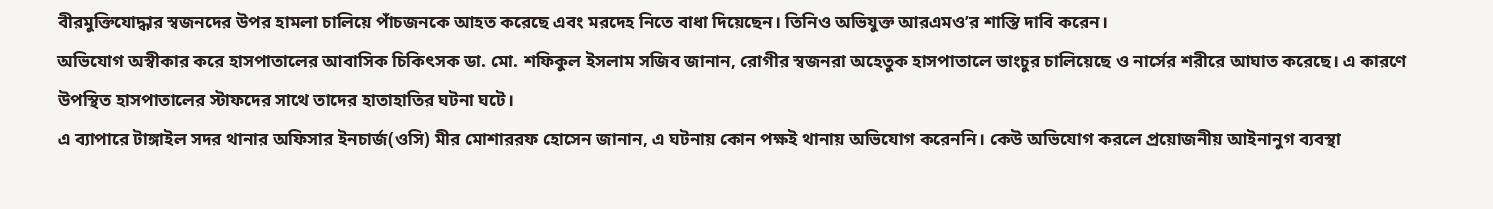বীরমুক্তিযোদ্ধার স্বজনদের উপর হামলা চালিয়ে পাঁচজনকে আহত করেছে এবং মরদেহ নিতে বাধা দিয়েছেন। তিনিও অভিযুক্ত আরএমও’র শাস্তি দাবি করেন।
অভিযোগ অস্বীকার করে হাসপাতালের আবাসিক চিকিৎসক ডা. মো. শফিকুল ইসলাম সজিব জানান, রোগীর স্বজনরা অহেতুক হাসপাতালে ভাংচুর চালিয়েছে ও নার্সের শরীরে আঘাত করেছে। এ কারণে উপস্থিত হাসপাতালের স্টাফদের সাথে তাদের হাতাহাতির ঘটনা ঘটে।
এ ব্যাপারে টাঙ্গাইল সদর থানার অফিসার ইনচার্জ(ওসি) মীর মোশাররফ হোসেন জানান, এ ঘটনায় কোন পক্ষই থানায় অভিযোগ করেননি। কেউ অভিযোগ করলে প্রয়োজনীয় আইনানুগ ব্যবস্থা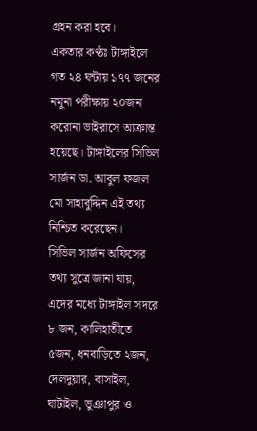গ্রহন করা হবে।
একতার কণ্ঠঃ টাঙ্গাইলে গত ২৪ ঘন্টায় ১৭৭ জনের নমুনা পরীক্ষায় ২০জন করোনা ভাইরাসে আক্রান্ত হয়েছে। টাঙ্গাইলের সিভিল সার্জন ডা. আবুল ফজল মো সাহাবুদ্দিন এই তথ্য নিশ্চিত করেছেন।
সিভিল সার্জন অফিসের তথ্য সুত্রে জানা যায়, এদের মধ্যে টাঙ্গাইল সদরে ৮ জন, কালিহাতীতে ৫জন, ধনবাড়িতে ২জন, দেলদুয়ার, বাসাইল, ঘাটাইল, ভুঞাপুর ও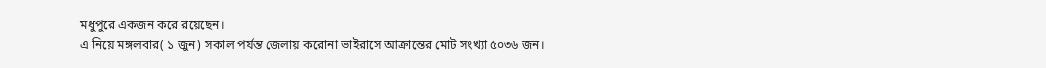মধুপুরে একজন করে রয়েছেন।
এ নিয়ে মঙ্গলবার( ১ জুন) সকাল পর্যন্ত জেলায় করোনা ভাইরাসে আক্রান্তের মোট সংখ্যা ৫০৩৬ জন।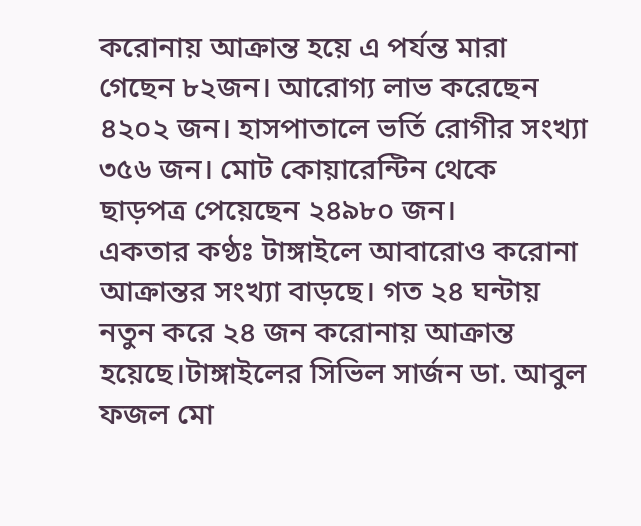করোনায় আক্রান্ত হয়ে এ পর্যন্ত মারা গেছেন ৮২জন। আরোগ্য লাভ করেছেন ৪২০২ জন। হাসপাতালে ভর্তি রোগীর সংখ্যা ৩৫৬ জন। মোট কোয়ারেন্টিন থেকে ছাড়পত্র পেয়েছেন ২৪৯৮০ জন।
একতার কণ্ঠঃ টাঙ্গাইলে আবারোও করোনা আক্রান্তর সংখ্যা বাড়ছে। গত ২৪ ঘন্টায় নতুন করে ২৪ জন করোনায় আক্রান্ত হয়েছে।টাঙ্গাইলের সিভিল সার্জন ডা. আবুল ফজল মো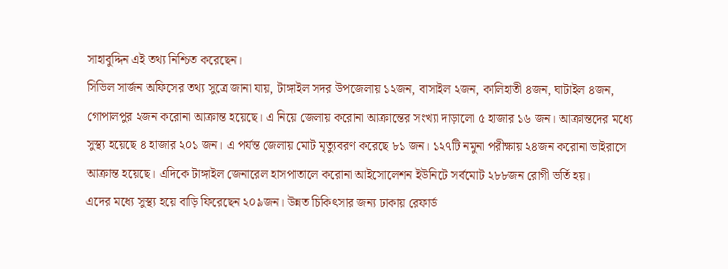সাহাবুদ্দিন এই তথ্য নিশ্চিত করেছেন।
সিভিল সার্জন অফিসের তথ্য সুত্রে জানা যায়, টাঙ্গাইল সদর উপজেলায় ১২জন, বাসাইল ২জন, কালিহাতী ৪জন, ঘাটাইল ৪জন, গোপালপুর ২জন করোনা আক্রান্ত হয়েছে। এ নিয়ে জেলায় করোনা আক্রান্তের সংখ্যা দাড়ালো ৫ হাজার ১৬ জন। আক্রান্তদের মধ্যে সুস্থ্য হয়েছে ৪ হাজার ২০১ জন। এ পর্যন্ত জেলায় মোট মৃত্যুবরণ করেছে ৮১ জন। ১২৭টি নমুনা পরীক্ষায় ২৪জন করোনা ভাইরাসে আক্রান্ত হয়েছে। এদিকে টাঙ্গাইল জেনারেল হাসপাতালে করোনা আইসোলেশন ইউনিটে সর্বমোট ২৮৮জন রোগী ভর্তি হয়।
এদের মধ্যে সুস্থ্য হয়ে বাড়ি ফিরেছেন ২০৯জন। উন্নত চিকিৎসার জন্য ঢাকায় রেফার্ড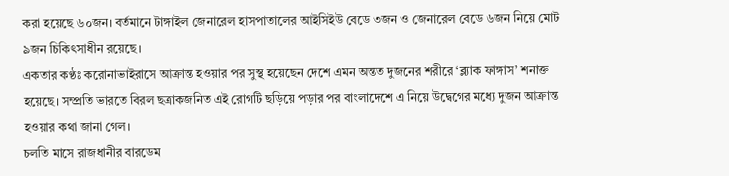করা হয়েছে ৬০জন। বর্তমানে টাঙ্গাইল জেনারেল হাসপাতালের আইসিইউ বেডে ৩জন ও জেনারেল বেডে ৬জন নিয়ে মোট ৯জন চিকিৎসাধীন রয়েছে।
একতার কণ্ঠঃ করোনাভাইরাসে আক্রান্ত হওয়ার পর সুস্থ হয়েছেন দেশে এমন অন্তত দুজনের শরীরে ‘ব্ল্যাক ফাঙ্গাস’ শনাক্ত হয়েছে। সম্প্রতি ভারতে বিরল ছত্রাকজনিত এই রোগটি ছড়িয়ে পড়ার পর বাংলাদেশে এ নিয়ে উদ্বেগের মধ্যে দুজন আক্রান্ত হওয়ার কথা জানা গেল।
চলতি মাসে রাজধানীর বারডেম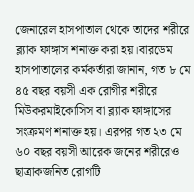জেনারেল হাসপাতাল থেকে তাদের শরীরে ব্ল্যাক ফাঙ্গাস শনাক্ত করা হয়।বারডেম হাসপাতালের কর্মকর্তারা জানান, গত ৮ মে ৪৫ বছর বয়সী এক রোগীর শরীরে মিউকরমাইকোসিস বা ব্ল্যাক ফাঙ্গাসের সংক্রমণ শনাক্ত হয়। এরপর গত ২৩ মে ৬০ বছর বয়সী আরেক জনের শরীরেও ছাত্রাকজনিত রোগটি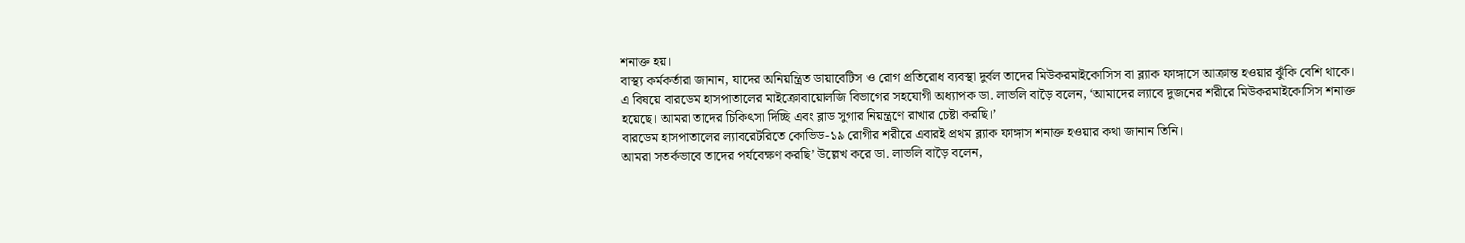শনাক্ত হয়।
বাস্থ্য কর্মকর্তারা জানান, যাদের অনিয়ন্ত্রিত ডায়াবেটিস ও রোগ প্রতিরোধ ব্যবস্থা দুর্বল তাদের মিউকরমাইকোসিস বা ব্ল্যাক ফাঙ্গাসে আক্রান্ত হওয়ার ঝুঁকি বেশি থাকে।
এ বিষয়ে বারডেম হাসপাতালের মাইক্রোবায়োলজি বিভাগের সহযোগী অধ্যাপক ডা. লাভলি বাড়ৈ বলেন, ‘আমাদের ল্যাবে দুজনের শরীরে মিউকরমাইকোসিস শনাক্ত হয়েছে। আমরা তাদের চিকিৎসা দিচ্ছি এবং ব্লাড সুগার নিয়ন্ত্রণে রাখার চেষ্টা করছি।’
বারডেম হাসপাতালের ল্যাবরেটরিতে কোভিড-১৯ রোগীর শরীরে এবারই প্রথম ব্ল্যাক ফাঙ্গাস শনাক্ত হওয়ার কথা জানান তিনি।
আমরা সতর্কভাবে তাদের পর্যবেক্ষণ করছি’ উল্লেখ করে ডা. লাভলি বাড়ৈ বলেন,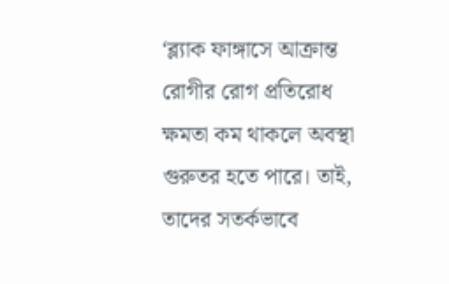‘ব্ল্যাক ফাঙ্গাসে আক্রান্ত রোগীর রোগ প্রতিরোধ ক্ষমতা কম থাকলে অবস্থা গুরুতর হতে পারে। তাই, তাদের সতর্কভাবে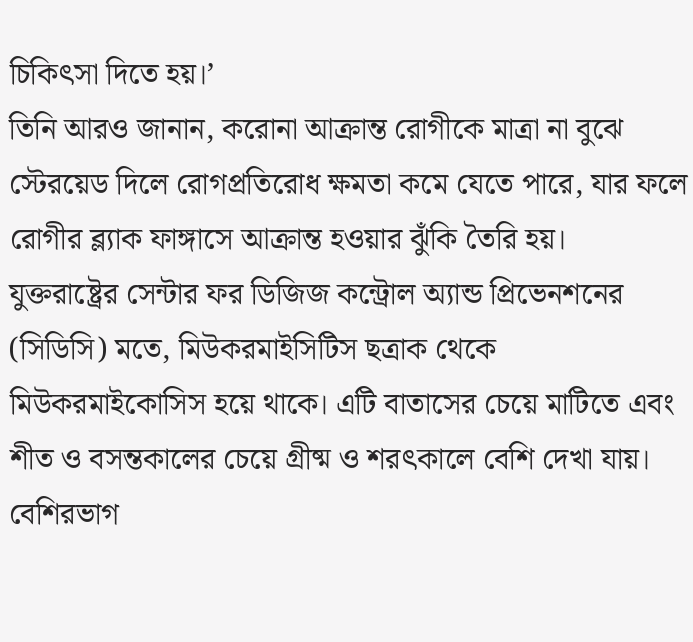চিকিৎসা দিতে হয়।’
তিনি আরও জানান, করোনা আক্রান্ত রোগীকে মাত্রা না বুঝে স্টেরয়েড দিলে রোগপ্রতিরোধ ক্ষমতা কমে যেতে পারে, যার ফলে রোগীর ব্ল্যাক ফাঙ্গাসে আক্রান্ত হওয়ার ঝুঁকি তৈরি হয়।
যুক্তরাষ্ট্রের সেন্টার ফর ডিজিজ কন্ট্রোল অ্যান্ড প্রিভেনশনের (সিডিসি) মতে, মিউকরমাইসিটিস ছত্রাক থেকে মিউকরমাইকোসিস হয়ে থাকে। এটি বাতাসের চেয়ে মাটিতে এবং শীত ও বসন্তকালের চেয়ে গ্রীষ্ম ও শরৎকালে বেশি দেখা যায়। বেশিরভাগ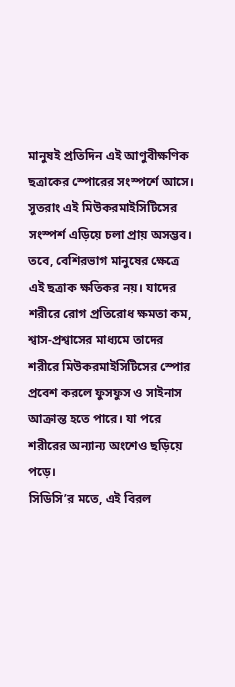মানুষই প্রতিদিন এই আণুবীক্ষণিক ছত্রাকের স্পোরের সংস্পর্শে আসে। সুতরাং এই মিউকরমাইসিটিসের সংস্পর্শ এড়িয়ে চলা প্রায় অসম্ভব।
তবে, বেশিরভাগ মানুষের ক্ষেত্রে এই ছত্রাক ক্ষতিকর নয়। যাদের শরীরে রোগ প্রতিরোধ ক্ষমতা কম, শ্বাস-প্রশ্বাসের মাধ্যমে তাদের শরীরে মিউকরমাইসিটিসের স্পোর প্রবেশ করলে ফুসফুস ও সাইনাস আক্রান্ত হতে পারে। যা পরে শরীরের অন্যান্য অংশেও ছড়িয়ে পড়ে।
সিডিসি’র মতে, এই বিরল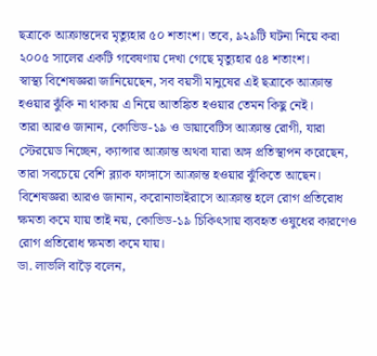ছত্রাকে আক্রান্তদের মৃত্যুহার ৫০ শতাংশ। তবে, ৯২৯টি ঘটনা নিয়ে করা ২০০৫ সালের একটি গবেষণায় দেখা গেছে মৃত্যুহার ৫৪ শতাংশ।
স্বাস্থ্য বিশেষজ্ঞরা জানিয়েছেন, সব বয়সী মানুষের এই ছত্রাকে আক্রান্ত হওয়ার ঝুঁকি না থাকায় এ নিয়ে আতঙ্কিত হওয়ার তেমন কিছু নেই।
তারা আরও জানান, কোভিড-১৯ ও ডায়াবেটিস আক্রান্ত রোগী, যারা স্টেরয়েড নিচ্ছেন, ক্যান্সার আক্রান্ত অথবা যারা অঙ্গ প্রতিস্থাপন করেছেন, তারা সবচেয়ে বেশি ব্ল্যাক ফাঙ্গাসে আক্রান্ত হওয়ার ঝুঁকিতে আছেন।
বিশেষজ্ঞরা আরও জানান, করোনাভাইরাসে আক্রান্ত হলে রোগ প্রতিরোধ ক্ষমতা কমে যায় তাই নয়, কোভিড-১৯ চিকিৎসায় ব্যবহৃত ওষুধের কারণেও রোগ প্রতিরোধ ক্ষমতা কমে যায়।
ডা. লাভলি বাড়ৈ বলেন,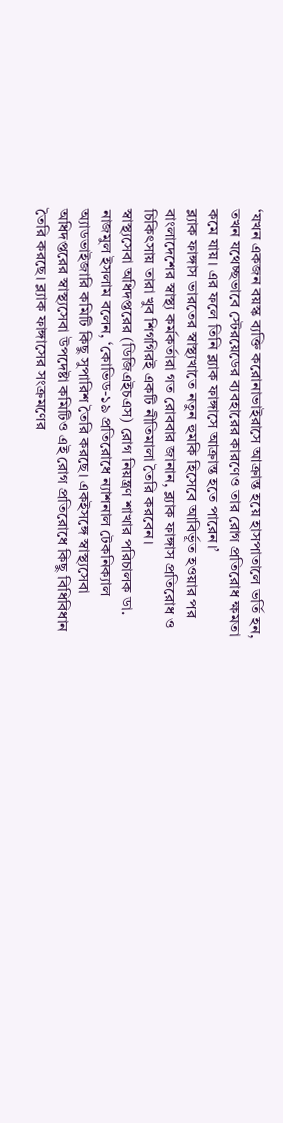‘যখন একজন বয়স্ক ব্যক্তি করোনাভাইরাসে আক্রান্ত হয়ে হাসপাতালে ভর্তি হন, তখন যথেচ্ছভাবে স্টেরয়েডের ব্যবহারের কারণেও তার রোগ প্রতিরোধ ক্ষমতা কমে যায়। এর ফলে তিনি ব্ল্যাক ফাঙ্গাসে আক্রান্ত হতে পারেন।’
ব্ল্যাক ফাঙ্গাস ভারতের স্বাস্থ্যখাতে নতুন হুমকি হিসেবে আবির্ভূত হওয়ার পর বাংলাদেশের স্বাস্থ্য কর্মকর্তারা গত রোববার জানান, ব্ল্যাক ফাঙ্গাস প্রতিরোধ ও চিকিৎসায় তারা খুব শিগগিরই একটি নীতিমালা তৈরি করবেন।
স্বাস্থ্যসেবা অধিদপ্তরের (ডিজিএইচএস) রোগ নিয়ন্ত্রণ শাখার পরিচালক ডা. নাজমুল ইসলাম বলেন, ‘কোভিড-১৯ প্রতিরোধে ন্যাশনাল টেকনিক্যাল অ্যাডভাইজারি কমিটি কিছু সুপারিশ তৈরি করছে। একইসঙ্গে স্বাস্থ্যসেবা অধিদপ্তরের স্বাস্থ্যসেবা উপদেষ্টা কমিটিও এই রোগ প্রতিরোধে কিছু বিধিবিধান তৈরি করছে। ব্ল্যাক ফাঙ্গাসের সংক্রমণের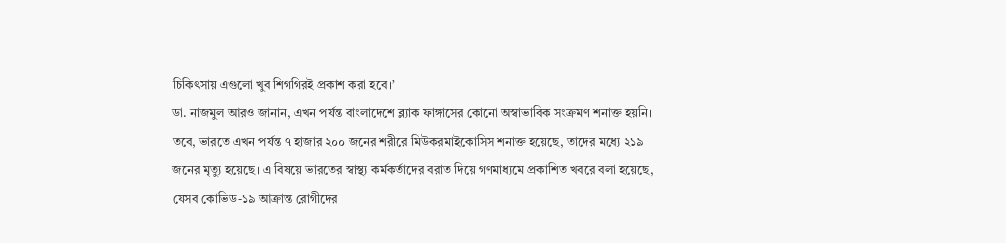চিকিৎসায় এগুলো খুব শিগগিরই প্রকাশ করা হবে।’
ডা. নাজমুল আরও জানান, এখন পর্যন্ত বাংলাদেশে ব্ল্যাক ফাঙ্গাসের কোনো অস্বাভাবিক সংক্রমণ শনাক্ত হয়নি।
তবে, ভারতে এখন পর্যন্ত ৭ হাজার ২০০ জনের শরীরে মিউকরমাইকোসিস শনাক্ত হয়েছে, তাদের মধ্যে ২১৯ জনের মৃত্যু হয়েছে। এ বিষয়ে ভারতের স্বাস্থ্য কর্মকর্তাদের বরাত দিয়ে গণমাধ্যমে প্রকাশিত খবরে বলা হয়েছে, যেসব কোভিড-১৯ আক্রান্ত রোগীদের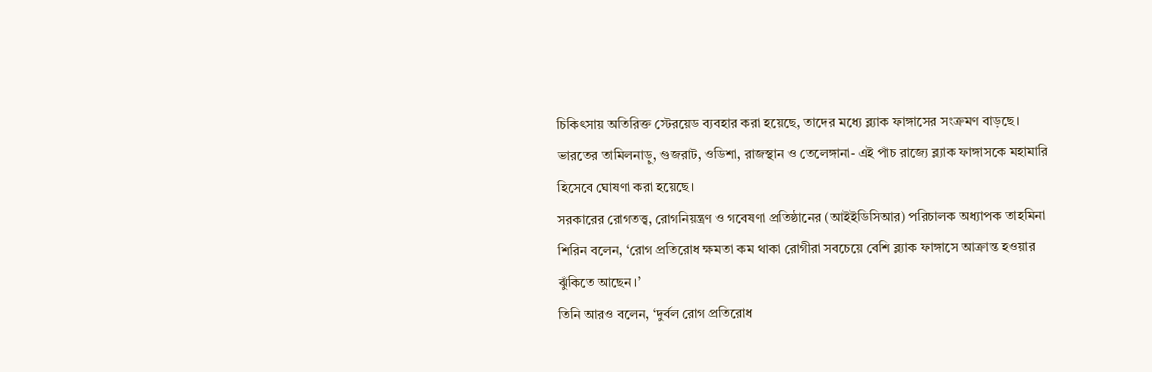চিকিৎসায় অতিরিক্ত স্টেরয়েড ব্যবহার করা হয়েছে, তাদের মধ্যে ব্ল্যাক ফাঙ্গাসের সংক্রমণ বাড়ছে।
ভারতের তামিলনাড়ু, গুজরাট, ওডিশা, রাজস্থান ও তেলেঙ্গানা- এই পাঁচ রাজ্যে ব্ল্যাক ফাঙ্গাসকে মহামারি হিসেবে ঘোষণা করা হয়েছে।
সরকারের রোগতত্ত্ব, রোগনিয়ন্ত্রণ ও গবেষণা প্রতিষ্ঠানের (আইইডিসিআর) পরিচালক অধ্যাপক তাহমিনা শিরিন বলেন, ‘রোগ প্রতিরোধ ক্ষমতা কম থাকা রোগীরা সবচেয়ে বেশি ব্ল্যাক ফাঙ্গাসে আক্রান্ত হওয়ার ঝুঁকিতে আছেন।’
তিনি আরও বলেন, ‘দুর্বল রোগ প্রতিরোধ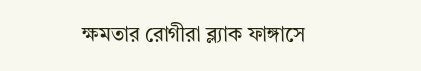ক্ষমতার রোগীরা ব্ল্যাক ফাঙ্গাসে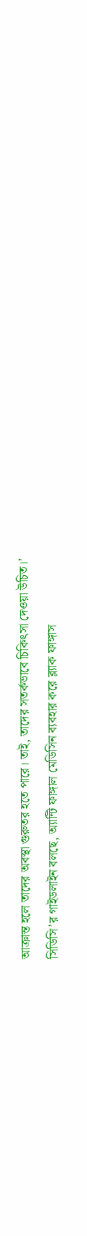আক্রান্ত হলে তাদের অবস্থা গুরুতর হতে পারে। তাই, তাদের সতর্কভাবে চিকিৎসা দেওয়া উচিত।’
সিডিসি’র গাইডলাইন বলছে, অ্যান্টি ফাঙ্গাল মেডিসিন ব্যবহার করে ব্ল্যাক ফাঙ্গাস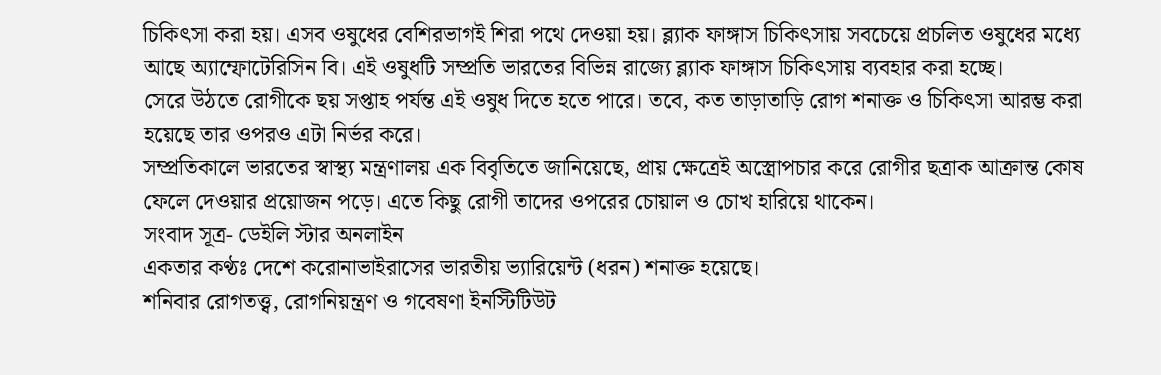চিকিৎসা করা হয়। এসব ওষুধের বেশিরভাগই শিরা পথে দেওয়া হয়। ব্ল্যাক ফাঙ্গাস চিকিৎসায় সবচেয়ে প্রচলিত ওষুধের মধ্যে আছে অ্যাম্ফোটেরিসিন বি। এই ওষুধটি সম্প্রতি ভারতের বিভিন্ন রাজ্যে ব্ল্যাক ফাঙ্গাস চিকিৎসায় ব্যবহার করা হচ্ছে।
সেরে উঠতে রোগীকে ছয় সপ্তাহ পর্যন্ত এই ওষুধ দিতে হতে পারে। তবে, কত তাড়াতাড়ি রোগ শনাক্ত ও চিকিৎসা আরম্ভ করা হয়েছে তার ওপরও এটা নির্ভর করে।
সম্প্রতিকালে ভারতের স্বাস্থ্য মন্ত্রণালয় এক বিবৃতিতে জানিয়েছে, প্রায় ক্ষেত্রেই অস্ত্রোপচার করে রোগীর ছত্রাক আক্রান্ত কোষ ফেলে দেওয়ার প্রয়োজন পড়ে। এতে কিছু রোগী তাদের ওপরের চোয়াল ও চোখ হারিয়ে থাকেন।
সংবাদ সূত্র- ডেইলি স্টার অনলাইন
একতার কণ্ঠঃ দেশে করোনাভাইরাসের ভারতীয় ভ্যারিয়েন্ট (ধরন) শনাক্ত হয়েছে।
শনিবার রোগতত্ত্ব, রোগনিয়ন্ত্রণ ও গবেষণা ইনস্টিটিউট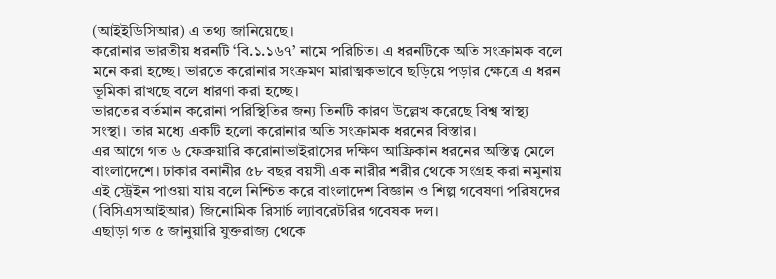(আইইডিসিআর) এ তথ্য জানিয়েছে।
করোনার ভারতীয় ধরনটি ‘বি.১.১৬৭’ নামে পরিচিত। এ ধরনটিকে অতি সংক্রামক বলে মনে করা হচ্ছে। ভারতে করোনার সংক্রমণ মারাত্মকভাবে ছড়িয়ে পড়ার ক্ষেত্রে এ ধরন ভূমিকা রাখছে বলে ধারণা করা হচ্ছে।
ভারতের বর্তমান করোনা পরিস্থিতির জন্য তিনটি কারণ উল্লেখ করেছে বিশ্ব স্বাস্থ্য সংস্থা। তার মধ্যে একটি হলো করোনার অতি সংক্রামক ধরনের বিস্তার।
এর আগে গত ৬ ফেব্রুয়ারি করোনাভাইরাসের দক্ষিণ আফ্রিকান ধরনের অস্তিত্ব মেলে বাংলাদেশে। ঢাকার বনানীর ৫৮ বছর বয়সী এক নারীর শরীর থেকে সংগ্রহ করা নমুনায় এই স্ট্রেইন পাওয়া যায় বলে নিশ্চিত করে বাংলাদেশ বিজ্ঞান ও শিল্প গবেষণা পরিষদের (বিসিএসআইআর) জিনোমিক রিসার্চ ল্যাবরেটরির গবেষক দল।
এছাড়া গত ৫ জানুয়ারি যুক্তরাজ্য থেকে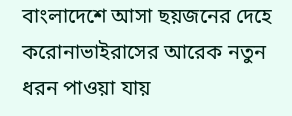বাংলাদেশে আসা ছয়জনের দেহে করোনাভাইরাসের আরেক নতুন ধরন পাওয়া যায়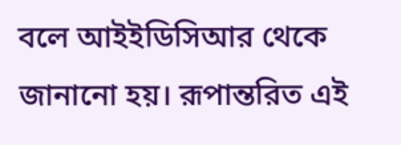বলে আইইডিসিআর থেকে জানানো হয়। রূপান্তরিত এই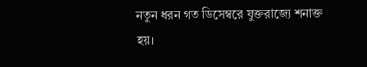নতুন ধরন গত ডিসেম্বরে যুক্তরাজ্যে শনাক্ত হয়।